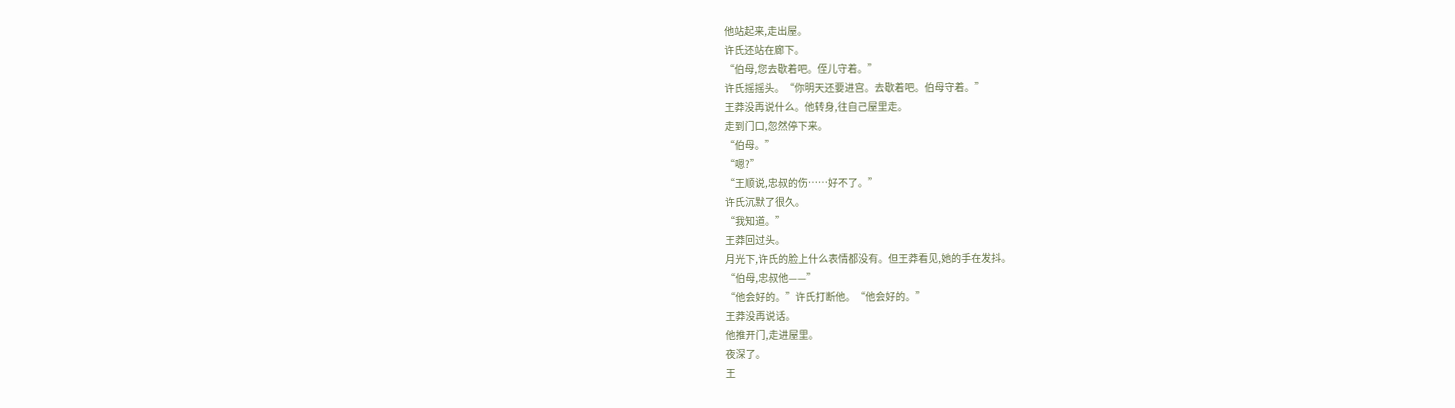他站起来,走出屋。
许氏还站在廊下。
“伯母,您去歇着吧。侄儿守着。”
许氏摇摇头。“你明天还要进宫。去歇着吧。伯母守着。”
王莽没再说什么。他转身,往自己屋里走。
走到门口,忽然停下来。
“伯母。”
“嗯?”
“王顺说,忠叔的伤……好不了。”
许氏沉默了很久。
“我知道。”
王莽回过头。
月光下,许氏的脸上什么表情都没有。但王莽看见,她的手在发抖。
“伯母,忠叔他——”
“他会好的。”许氏打断他。“他会好的。”
王莽没再说话。
他推开门,走进屋里。
夜深了。
王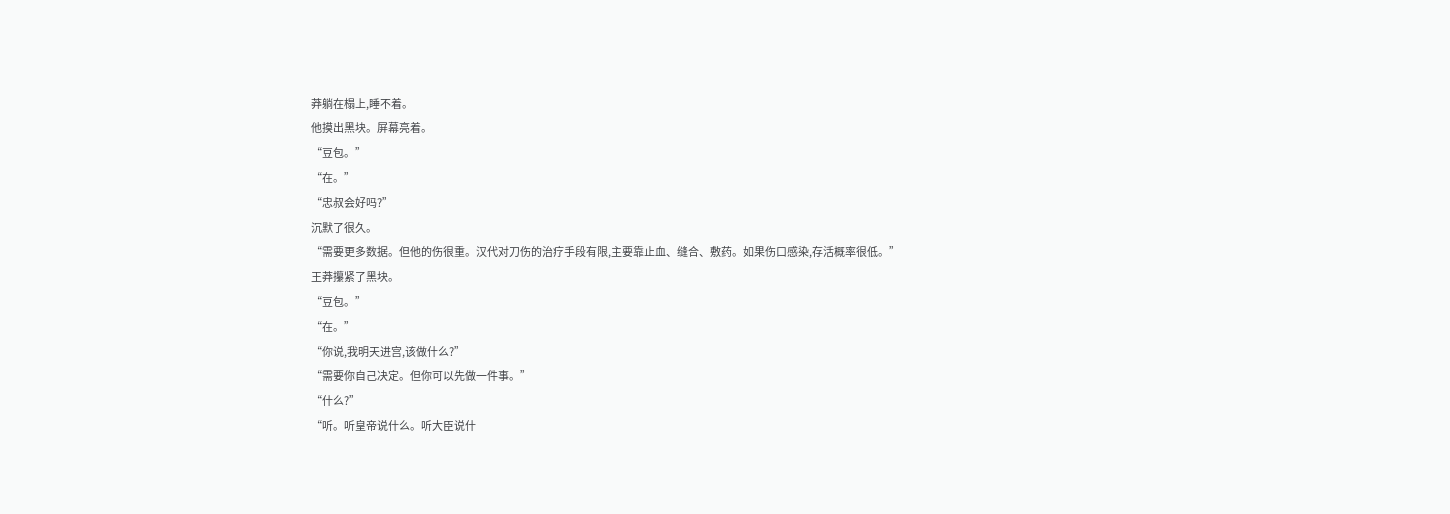莽躺在榻上,睡不着。
他摸出黑块。屏幕亮着。
“豆包。”
“在。”
“忠叔会好吗?”
沉默了很久。
“需要更多数据。但他的伤很重。汉代对刀伤的治疗手段有限,主要靠止血、缝合、敷药。如果伤口感染,存活概率很低。”
王莽攥紧了黑块。
“豆包。”
“在。”
“你说,我明天进宫,该做什么?”
“需要你自己决定。但你可以先做一件事。”
“什么?”
“听。听皇帝说什么。听大臣说什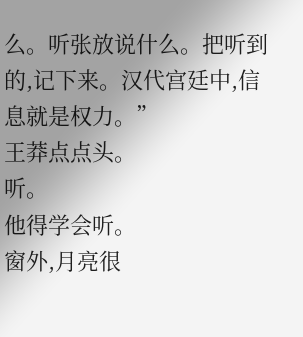么。听张放说什么。把听到的,记下来。汉代宫廷中,信息就是权力。”
王莽点点头。
听。
他得学会听。
窗外,月亮很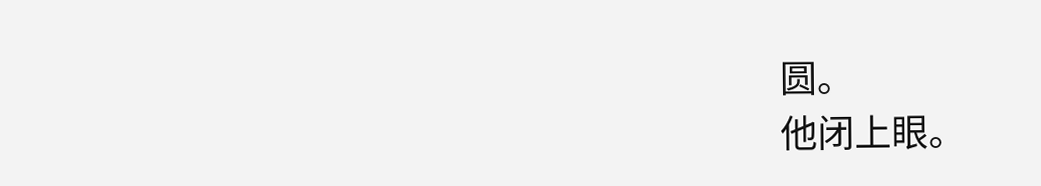圆。
他闭上眼。